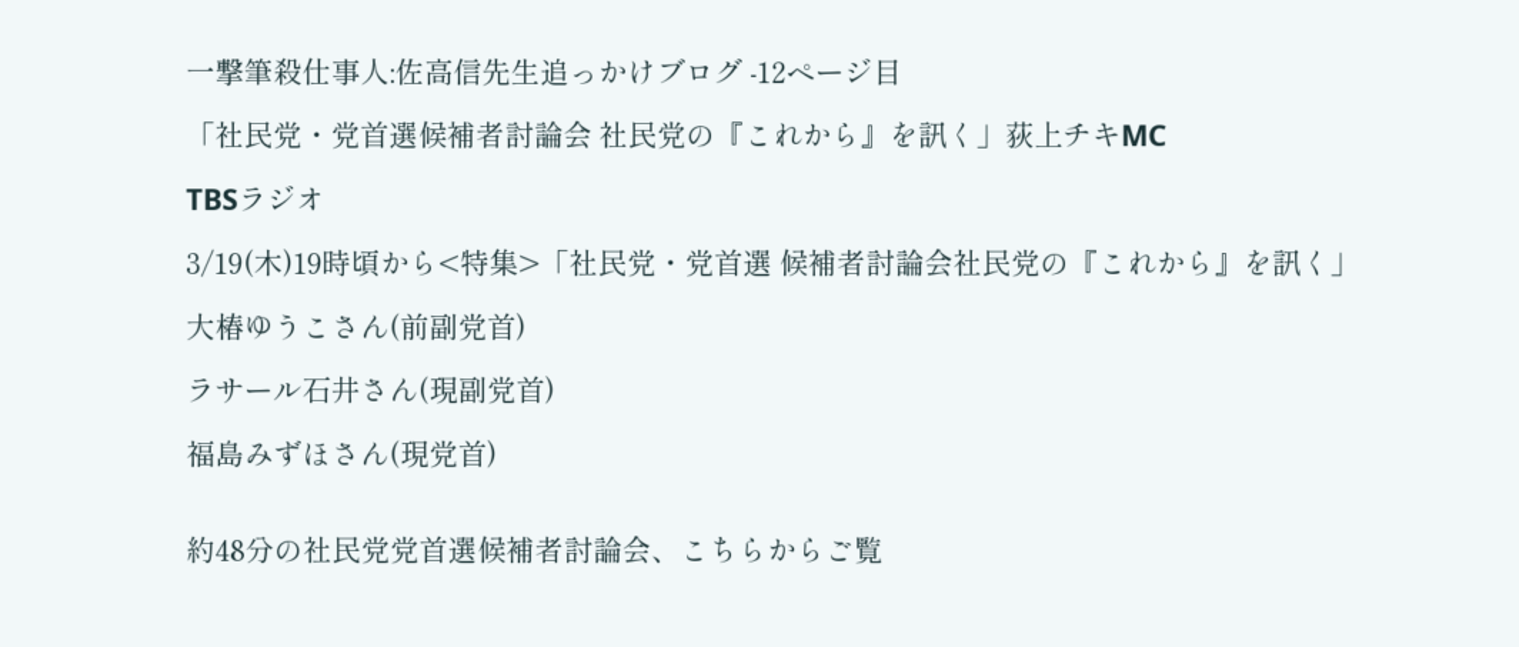一撃筆殺仕事人:佐高信先生追っかけブログ -12ページ目

「社民党・党首選候補者討論会 社民党の『これから』を訊く」荻上チキMC

TBSラジオ

3/19(木)19時頃から<特集>「社民党・党首選 候補者討論会社民党の『これから』を訊く」

大椿ゆうこさん(前副党首)

ラサール石井さん(現副党首)

福島みずほさん(現党首)


約48分の社民党党首選候補者討論会、こちらからご覧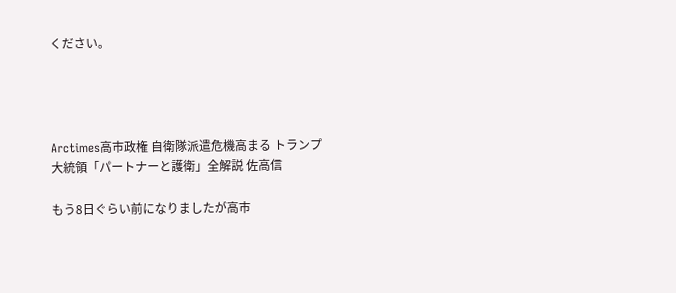ください。




Arctimes高市政権 自衛隊派遣危機高まる トランプ大統領「パートナーと護衛」全解説 佐高信

もう8日ぐらい前になりましたが高市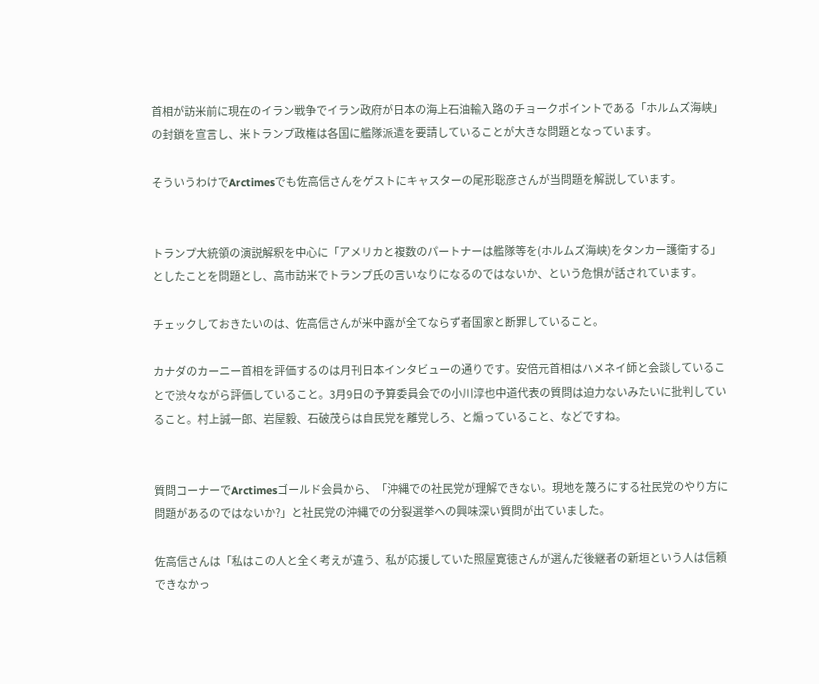首相が訪米前に現在のイラン戦争でイラン政府が日本の海上石油輸入路のチョークポイントである「ホルムズ海峡」の封鎖を宣言し、米トランプ政権は各国に艦隊派遣を要請していることが大きな問題となっています。

そういうわけでArctimesでも佐高信さんをゲストにキャスターの尾形聡彦さんが当問題を解説しています。


トランプ大統領の演説解釈を中心に「アメリカと複数のパートナーは艦隊等を(ホルムズ海峡)をタンカー護衛する」としたことを問題とし、高市訪米でトランプ氏の言いなりになるのではないか、という危惧が話されています。

チェックしておきたいのは、佐高信さんが米中露が全てならず者国家と断罪していること。

カナダのカーニー首相を評価するのは月刊日本インタビューの通りです。安倍元首相はハメネイ師と会談していることで渋々ながら評価していること。3月9日の予算委員会での小川淳也中道代表の質問は迫力ないみたいに批判していること。村上誠一郎、岩屋毅、石破茂らは自民党を離党しろ、と煽っていること、などですね。


質問コーナーでArctimesゴールド会員から、「沖縄での社民党が理解できない。現地を蔑ろにする社民党のやり方に問題があるのではないか?」と社民党の沖縄での分裂選挙への興味深い質問が出ていました。

佐高信さんは「私はこの人と全く考えが違う、私が応援していた照屋寛徳さんが選んだ後継者の新垣という人は信頼できなかっ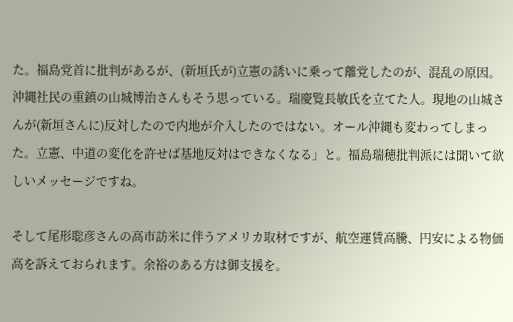た。福島党首に批判があるが、(新垣氏が)立憲の誘いに乗って離党したのが、混乱の原因。沖縄社民の重鎮の山城博治さんもそう思っている。瑞慶覧長敏氏を立てた人。現地の山城さんが(新垣さんに)反対したので内地が介入したのではない。オール沖縄も変わってしまった。立憲、中道の変化を許せば基地反対はできなくなる」と。福島瑞穂批判派には聞いて欲しいメッセージですね。

そして尾形聡彦さんの高市訪米に伴うアメリカ取材ですが、航空運賃高騰、円安による物価高を訴えておられます。余裕のある方は御支援を。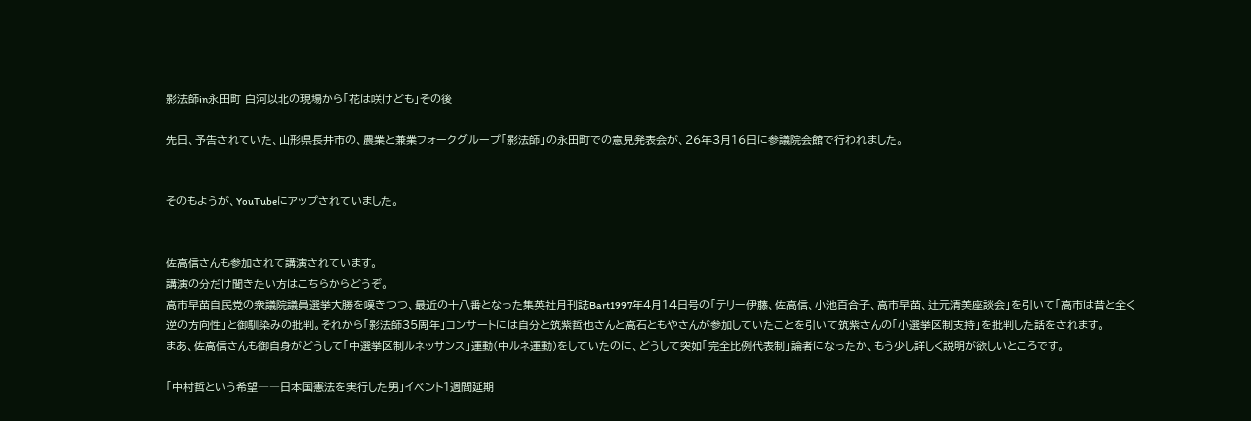影法師in永田町 白河以北の現場から「花は咲けども」その後

先日、予告されていた、山形県長井市の、農業と兼業フォークグループ「影法師」の永田町での意見発表会が、26年3月16日に参議院会館で行われました。


そのもようが、YouTubeにアップされていました。


佐高信さんも参加されて講演されています。
講演の分だけ聞きたい方はこちらからどうぞ。
高市早苗自民党の衆議院議員選挙大勝を嘆きつつ、最近の十八番となった集英社月刊誌Bart1997年4月14日号の「テリー伊藤、佐高信、小池百合子、高市早苗、辻元清美座談会」を引いて「高市は昔と全く逆の方向性」と御馴染みの批判。それから「影法師35周年」コンサートには自分と筑紫哲也さんと高石ともやさんが参加していたことを引いて筑紫さんの「小選挙区制支持」を批判した話をされます。
まあ、佐高信さんも御自身がどうして「中選挙区制ルネッサンス」運動(中ルネ運動)をしていたのに、どうして突如「完全比例代表制」論者になったか、もう少し詳しく説明が欲しいところです。

「中村哲という希望――日本国憲法を実行した男」イベント1週間延期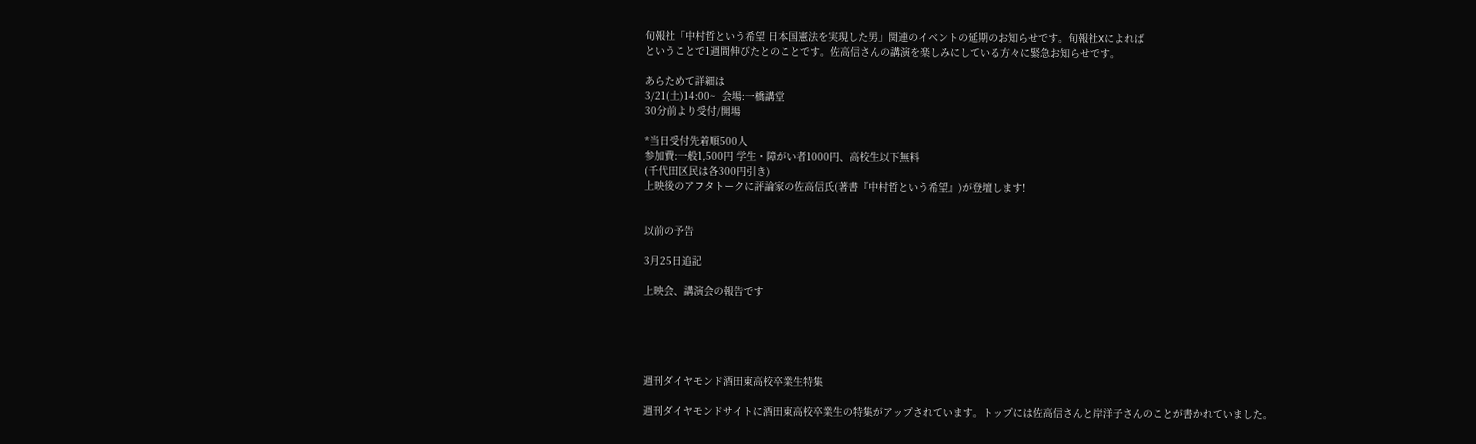旬報社「中村哲という希望 日本国憲法を実現した男」関連のイベントの延期のお知らせです。旬報社Xによれば
ということで1週間伸びたとのことです。佐高信さんの講演を楽しみにしている方々に緊急お知らせです。

あらためて詳細は
3/21(土)14:00~  会場:一橋講堂
30分前より受付/開場

*当日受付先着順500人
参加費:一般1,500円 学生・障がい者1000円、高校生以下無料
(千代田区民は各300円引き)
上映後のアフタトークに評論家の佐高信氏(著書『中村哲という希望』)が登壇します!


以前の予告

3月25日追記

上映会、講演会の報告です





週刊ダイヤモンド酒田東高校卒業生特集

週刊ダイヤモンドサイトに酒田東高校卒業生の特集がアップされています。トップには佐高信さんと岸洋子さんのことが書かれていました。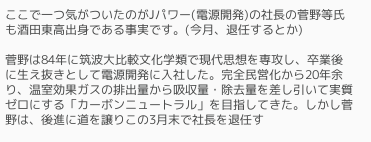ここで一つ気がついたのがJパワー(電源開発)の社長の菅野等氏も酒田東高出身である事実です。(今月、退任するとか)

菅野は84年に筑波大比較文化学類で現代思想を専攻し、卒業後に生え抜きとして電源開発に入社した。完全民営化から20年余り、温室効果ガスの排出量から吸収量・除去量を差し引いて実質ゼロにする「カーボンニュートラル」を目指してきた。しかし菅野は、後進に道を譲りこの3月末で社長を退任す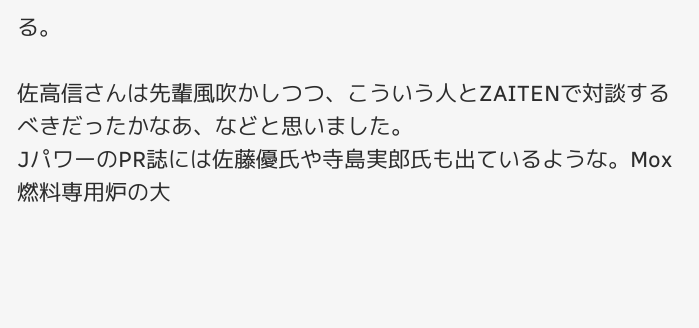る。

佐高信さんは先輩風吹かしつつ、こういう人とZAITENで対談するべきだったかなあ、などと思いました。
JパワーのPR誌には佐藤優氏や寺島実郎氏も出ているような。Mox燃料専用炉の大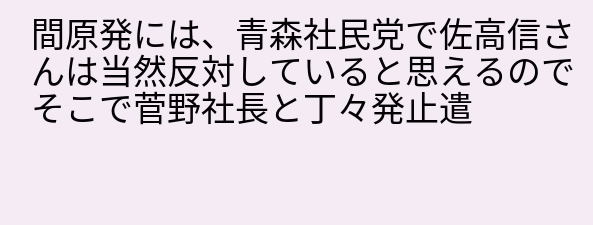間原発には、青森社民党で佐高信さんは当然反対していると思えるのでそこで菅野社長と丁々発止遣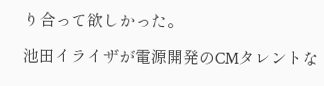り合って欲しかった。

池田イライザが電源開発のCMタレントな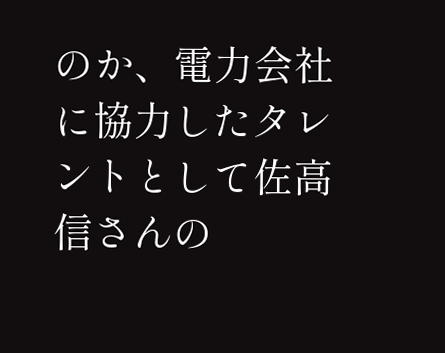のか、電力会社に協力したタレントとして佐高信さんの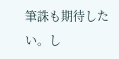筆誅も期待したい。し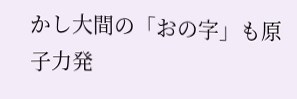かし大間の「おの字」も原子力発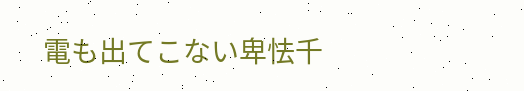電も出てこない卑怯千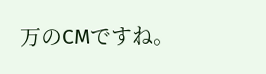万のCMですね。